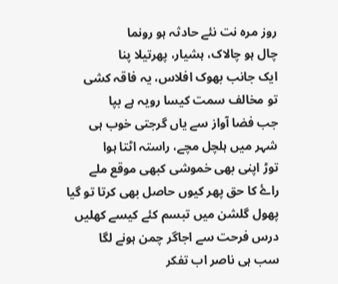روز مرہ نت نئے حادثہ ہو رونما
چال ہو چالاک، ہشیار، پھرتیلا پنا
ایک جانب بھوک افلاس، یہ فاقہ کشی
تو مخالف سمت کیسا رویہ ہے بپا
جب فضا آواز سے یاں گرجتی خوب ہی
شہر میں ہلچل مچے، راستہ اٹتا ہوا
توڑ اپنی بھی خموشی کبھی موقع ملے
راۓ کا حق پھر کیوں حاصل بھی کرتا تو گیا
پھول گلشن میں تبسم کئے کیسے کھلیں
درس فرحت سے اجاگر چمن ہونے لگا
سب ہی ناصر اب تفکر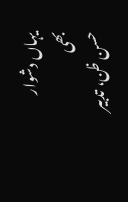یہاں دشوار بھی
حسن ظن، تدبیر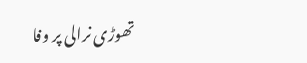تھوڑی نرالی پر وفا